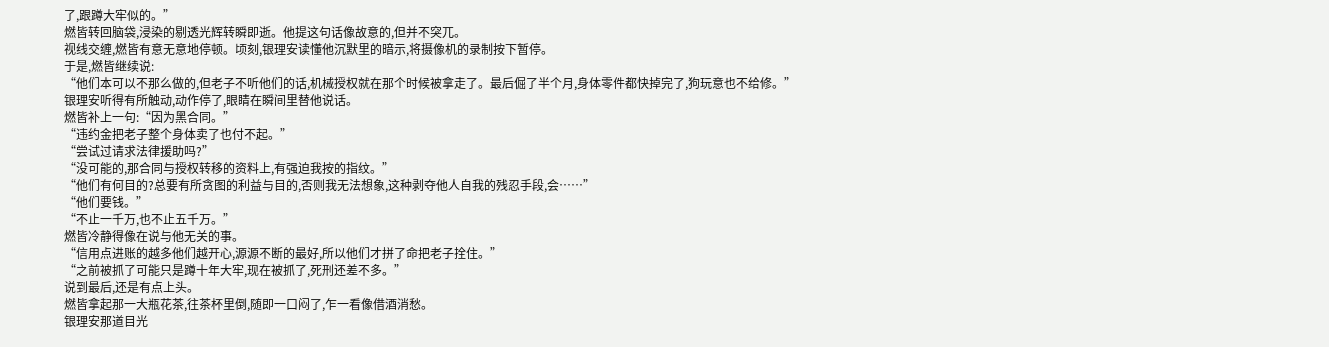了,跟蹲大牢似的。”
燃皆转回脑袋,浸染的剔透光辉转瞬即逝。他提这句话像故意的,但并不突兀。
视线交缠,燃皆有意无意地停顿。顷刻,银理安读懂他沉默里的暗示,将摄像机的录制按下暂停。
于是,燃皆继续说:
“他们本可以不那么做的,但老子不听他们的话,机械授权就在那个时候被拿走了。最后倔了半个月,身体零件都快掉完了,狗玩意也不给修。”
银理安听得有所触动,动作停了,眼睛在瞬间里替他说话。
燃皆补上一句:“因为黑合同。”
“违约金把老子整个身体卖了也付不起。”
“尝试过请求法律援助吗?”
“没可能的,那合同与授权转移的资料上,有强迫我按的指纹。”
“他们有何目的?总要有所贪图的利益与目的,否则我无法想象,这种剥夺他人自我的残忍手段,会……”
“他们要钱。”
“不止一千万,也不止五千万。”
燃皆冷静得像在说与他无关的事。
“信用点进账的越多他们越开心,源源不断的最好,所以他们才拼了命把老子拴住。”
“之前被抓了可能只是蹲十年大牢,现在被抓了,死刑还差不多。”
说到最后,还是有点上头。
燃皆拿起那一大瓶花茶,往茶杯里倒,随即一口闷了,乍一看像借酒消愁。
银理安那道目光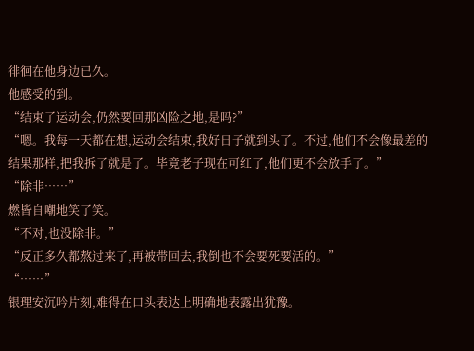徘徊在他身边已久。
他感受的到。
“结束了运动会,仍然要回那凶险之地,是吗?”
“嗯。我每一天都在想,运动会结束,我好日子就到头了。不过,他们不会像最差的结果那样,把我拆了就是了。毕竟老子现在可红了,他们更不会放手了。”
“除非……”
燃皆自嘲地笑了笑。
“不对,也没除非。”
“反正多久都熬过来了,再被带回去,我倒也不会要死要活的。”
“……”
银理安沉吟片刻,难得在口头表达上明确地表露出犹豫。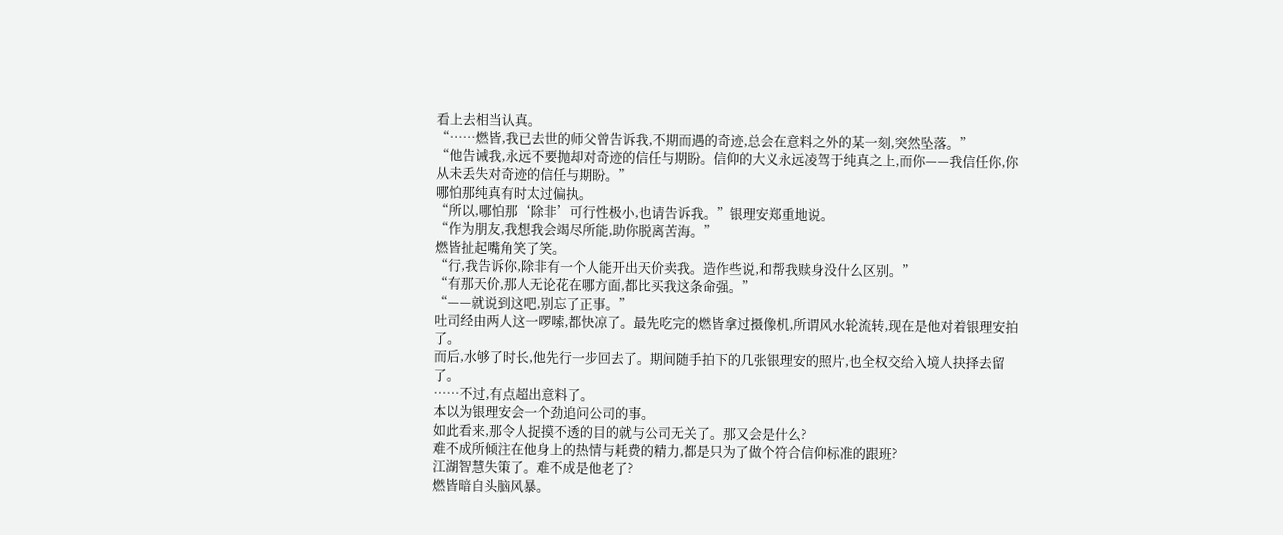看上去相当认真。
“……燃皆,我已去世的师父曾告诉我,不期而遇的奇迹,总会在意料之外的某一刻,突然坠落。”
“他告诫我,永远不要抛却对奇迹的信任与期盼。信仰的大义永远凌驾于纯真之上,而你——我信任你,你从未丢失对奇迹的信任与期盼。”
哪怕那纯真有时太过偏执。
“所以,哪怕那‘除非’可行性极小,也请告诉我。”银理安郑重地说。
“作为朋友,我想我会竭尽所能,助你脱离苦海。”
燃皆扯起嘴角笑了笑。
“行,我告诉你,除非有一个人能开出天价卖我。造作些说,和帮我赎身没什么区别。”
“有那天价,那人无论花在哪方面,都比买我这条命强。”
“——就说到这吧,别忘了正事。”
吐司经由两人这一啰嗦,都快凉了。最先吃完的燃皆拿过摄像机,所谓风水轮流转,现在是他对着银理安拍了。
而后,水够了时长,他先行一步回去了。期间随手拍下的几张银理安的照片,也全权交给入境人抉择去留了。
……不过,有点超出意料了。
本以为银理安会一个劲追问公司的事。
如此看来,那令人捉摸不透的目的就与公司无关了。那又会是什么?
难不成所倾注在他身上的热情与耗费的精力,都是只为了做个符合信仰标准的跟班?
江湖智慧失策了。难不成是他老了?
燃皆暗自头脑风暴。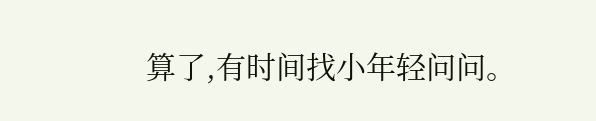算了,有时间找小年轻问问。